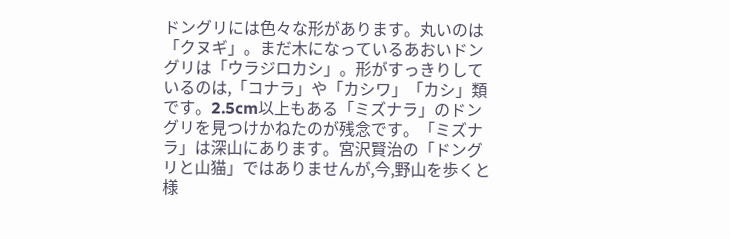ドングリには色々な形があります。丸いのは「クヌギ」。まだ木になっているあおいドングリは「ウラジロカシ」。形がすっきりしているのは,「コナラ」や「カシワ」「カシ」類です。2.5cm以上もある「ミズナラ」のドングリを見つけかねたのが残念です。「ミズナラ」は深山にあります。宮沢賢治の「ドングリと山猫」ではありませんが,今,野山を歩くと様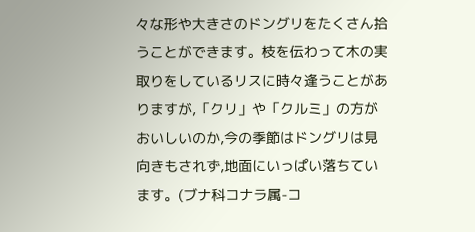々な形や大きさのドングリをたくさん拾うことができます。枝を伝わって木の実取りをしているリスに時々逢うことがありますが,「クリ」や「クルミ」の方がおいしいのか,今の季節はドングリは見向きもされず,地面にいっぱい落ちています。(ブナ科コナラ属-コ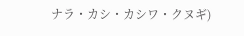ナラ・カシ・カシワ・クヌギ)